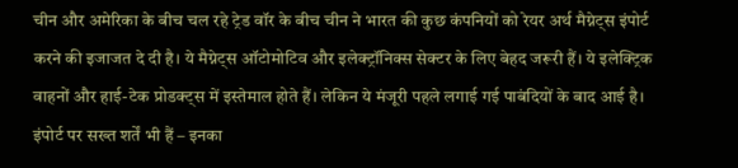चीन और अमेरिका के बीच चल रहे ट्रेड वॉर के बीच चीन ने भारत की कुछ कंपनियों को रेयर अर्थ मैग्नेट्स इंपोर्ट करने की इजाजत दे दी है। ये मैग्नेट्स ऑटोमोटिव और इलेक्ट्रॉनिक्स सेक्टर के लिए बेहद जरूरी हैं। ये इलेक्ट्रिक वाहनों और हाई-टेक प्रोडक्ट्स में इस्तेमाल होते हैं। लेकिन ये मंजूरी पहले लगाई गई पाबंदियों के बाद आई है। इंपोर्ट पर सख्त शर्तें भी हैं – इनका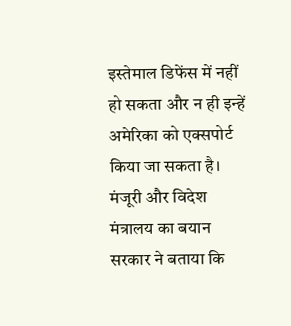इस्तेमाल डिफेंस में नहीं हो सकता और न ही इन्हें अमेरिका को एक्सपोर्ट किया जा सकता है।
मंजूरी और विदेश मंत्रालय का बयान
सरकार ने बताया कि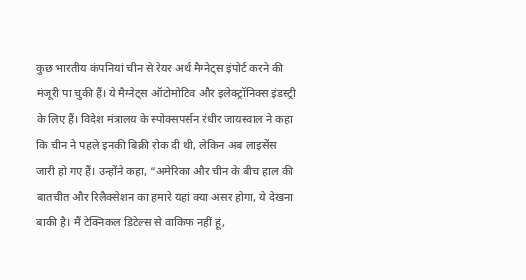कुछ भारतीय कंपनियां चीन से रेयर अर्थ मैग्नेट्स इंपोर्ट करने की मंजूरी पा चुकी हैं। ये मैग्नेट्स ऑटोमोटिव और इलेक्ट्रॉनिक्स इंडस्ट्री के लिए हैं। विदेश मंत्रालय के स्पोक्सपर्सन रंधीर जायस्वाल ने कहा कि चीन ने पहले इनकी बिक्री रोक दी थी, लेकिन अब लाइसेंस जारी हो गए हैं। उन्होंने कहा, “अमेरिका और चीन के बीच हाल की बातचीत और रिलैक्सेशन का हमारे यहां क्या असर होगा, ये देखना बाकी है। मैं टेक्निकल डिटेल्स से वाकिफ नहीं हूं,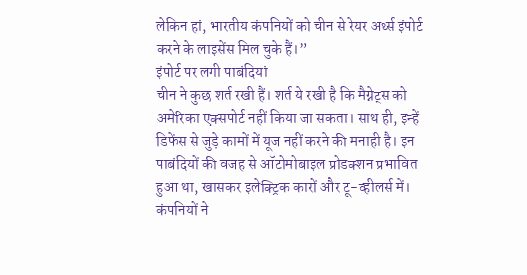लेकिन हां, भारतीय कंपनियों को चीन से रेयर अर्थ्स इंपोर्ट करने के लाइसेंस मिल चुके हैं।”
इंपोर्ट पर लगी पाबंदियां
चीन ने कुछ शर्त रखी हैं। शर्त ये रखी है कि मैग्नेट्स को अमेरिका एक्सपोर्ट नहीं किया जा सकता। साथ ही, इन्हें डिफेंस से जुड़े कामों में यूज नहीं करने की मनाही है। इन पाबंदियों की वजह से ऑटोमोबाइल प्रोडक्शन प्रभावित हुआ था, खासकर इलेक्ट्रिक कारों और टू-व्हीलर्स में। कंपनियों ने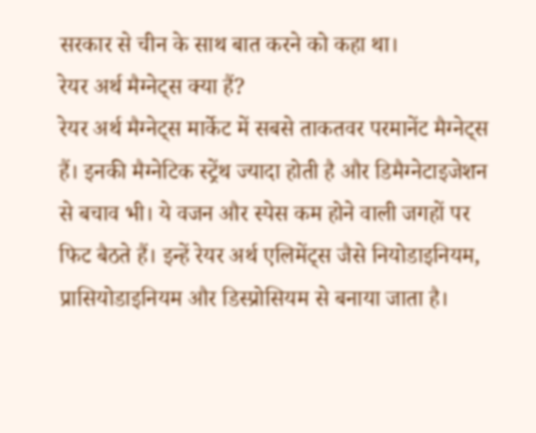सरकार से चीन के साथ बात करने को कहा था।
रेयर अर्थ मैग्नेट्स क्या हैं?
रेयर अर्थ मैग्नेट्स मार्केट में सबसे ताकतवर परमानेंट मैग्नेट्स हैं। इनकी मैग्नेटिक स्ट्रेंथ ज्यादा होती है और डिमैग्नेटाइजेशन से बचाव भी। ये वजन और स्पेस कम होने वाली जगहों पर फिट बैठते हैं। इन्हें रेयर अर्थ एलिमेंट्स जैसे नियोडाइनियम, प्रासियोडाइनियम और डिस्प्रोसियम से बनाया जाता है।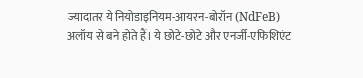ज्यादातर ये नियोडाइनियम-आयरन-बोरॉन (NdFeB) अलॉय से बने होते हैं। ये छोटे-छोटे और एनर्जी-एफिशिएंट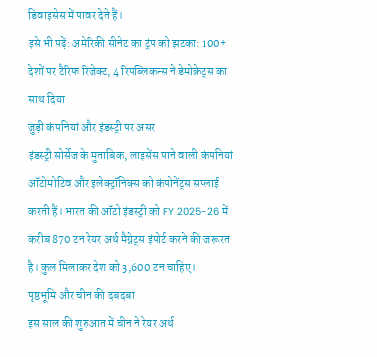डिवाइसेस में पावर देते हैं।
इसे भी पढ़ें: अमेरिकी सीनेट का ट्रंप को झटका: 100+ देशों पर टैरिफ रिजेक्ट, 4 रिपब्लिकन्स ने डेमोक्रेट्स का साथ दिया
जुड़ी कंपनियां और इंडस्ट्री पर असर
इंडस्ट्री सोर्सेज के मुताबिक, लाइसेंस पाने वाली कंपनियां ऑटोमोटिव और इलेक्ट्रॉनिक्स को कंपोनेंट्स सप्लाई करती हैं। भारत की ऑटो इंडस्ट्री को FY 2025-26 में करीब 870 टन रेयर अर्थ मैग्नेट्स इंपोर्ट करने की जरूरत है। कुल मिलाकर देश को 3,600 टन चाहिए।
पृष्ठभूमि और चीन की दबदबा
इस साल की शुरुआत में चीन ने रेयर अर्थ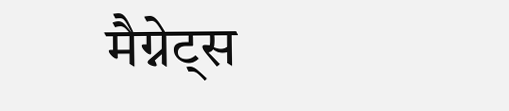मैग्नेट्स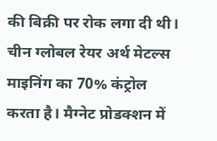की बिक्री पर रोक लगा दी थी। चीन ग्लोबल रेयर अर्थ मेटल्स माइनिंग का 70% कंट्रोल करता है। मैग्नेट प्रोडक्शन में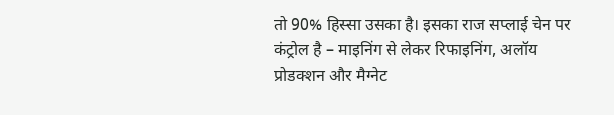तो 90% हिस्सा उसका है। इसका राज सप्लाई चेन पर कंट्रोल है – माइनिंग से लेकर रिफाइनिंग, अलॉय प्रोडक्शन और मैग्नेट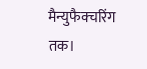मैन्युफैक्चरिंग तक।